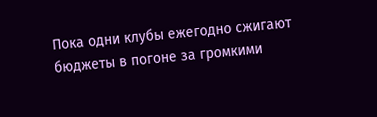Пока одни клубы ежегодно сжигают бюджеты в погоне за громкими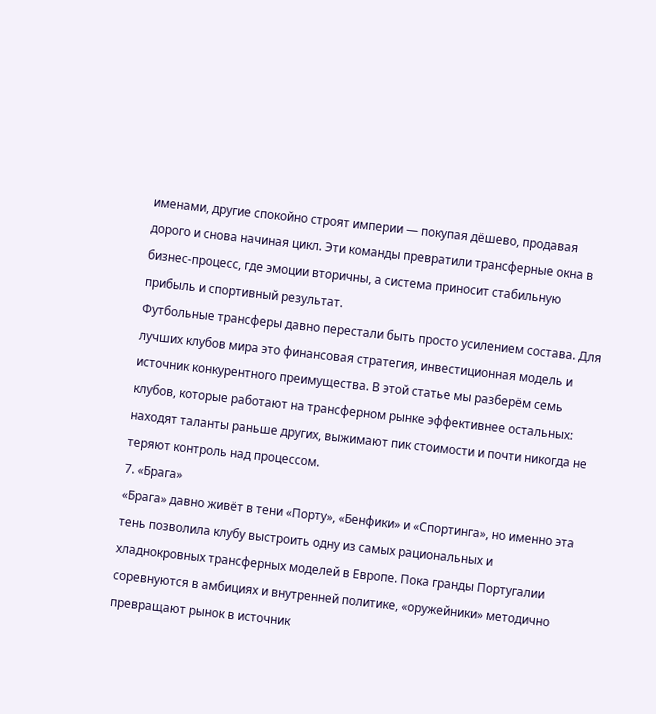именами, другие спокойно строят империи — покупая дёшево, продавая дорого и снова начиная цикл. Эти команды превратили трансферные окна в бизнес-процесс, где эмоции вторичны, а система приносит стабильную прибыль и спортивный результат.
Футбольные трансферы давно перестали быть просто усилением состава. Для лучших клубов мира это финансовая стратегия, инвестиционная модель и источник конкурентного преимущества. В этой статье мы разберём семь клубов, которые работают на трансферном рынке эффективнее остальных: находят таланты раньше других, выжимают пик стоимости и почти никогда не теряют контроль над процессом.
7. «Брага»
«Брага» давно живёт в тени «Порту», «Бенфики» и «Спортинга», но именно эта тень позволила клубу выстроить одну из самых рациональных и хладнокровных трансферных моделей в Европе. Пока гранды Португалии соревнуются в амбициях и внутренней политике, «оружейники» методично превращают рынок в источник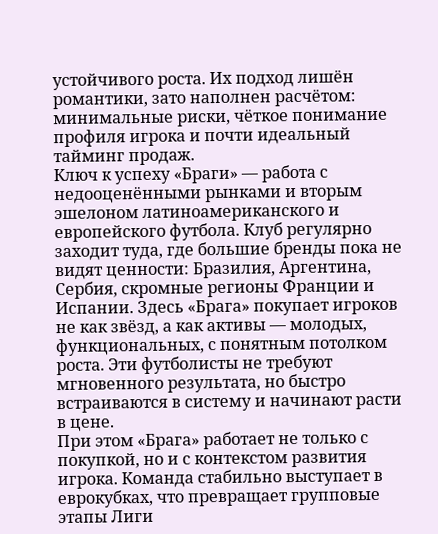устойчивого роста. Их подход лишён романтики, зато наполнен расчётом: минимальные риски, чёткое понимание профиля игрока и почти идеальный тайминг продаж.
Ключ к успеху «Браги» — работа с недооценёнными рынками и вторым эшелоном латиноамериканского и европейского футбола. Клуб регулярно заходит туда, где большие бренды пока не видят ценности: Бразилия, Аргентина, Сербия, скромные регионы Франции и Испании. Здесь «Брага» покупает игроков не как звёзд, а как активы — молодых, функциональных, с понятным потолком роста. Эти футболисты не требуют мгновенного результата, но быстро встраиваются в систему и начинают расти в цене.
При этом «Брага» работает не только с покупкой, но и с контекстом развития игрока. Команда стабильно выступает в еврокубках, что превращает групповые этапы Лиги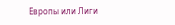Европы или Лиги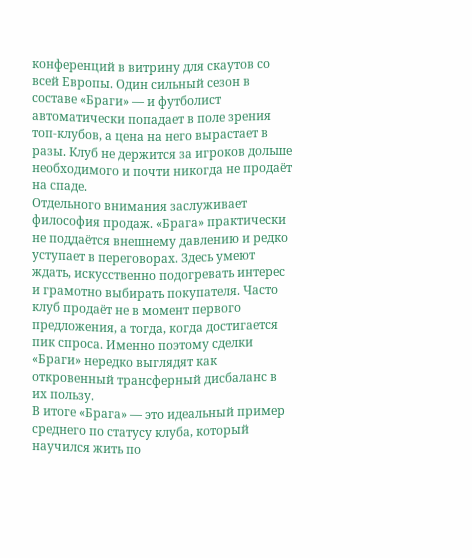конференций в витрину для скаутов со всей Европы. Один сильный сезон в составе «Браги» — и футболист автоматически попадает в поле зрения топ-клубов, а цена на него вырастает в разы. Клуб не держится за игроков дольше необходимого и почти никогда не продаёт на спаде.
Отдельного внимания заслуживает философия продаж. «Брага» практически не поддаётся внешнему давлению и редко уступает в переговорах. Здесь умеют ждать, искусственно подогревать интерес и грамотно выбирать покупателя. Часто клуб продаёт не в момент первого предложения, а тогда, когда достигается пик спроса. Именно поэтому сделки «Браги» нередко выглядят как откровенный трансферный дисбаланс в их пользу.
В итоге «Брага» — это идеальный пример среднего по статусу клуба, который научился жить по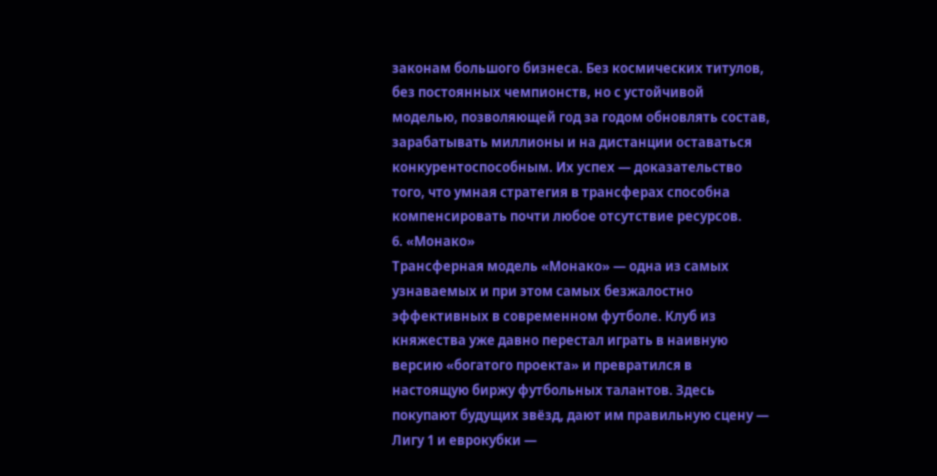законам большого бизнеса. Без космических титулов, без постоянных чемпионств, но с устойчивой моделью, позволяющей год за годом обновлять состав, зарабатывать миллионы и на дистанции оставаться конкурентоспособным. Их успех — доказательство того, что умная стратегия в трансферах способна компенсировать почти любое отсутствие ресурсов.
6. «Монако»
Трансферная модель «Монако» — одна из самых узнаваемых и при этом самых безжалостно эффективных в современном футболе. Клуб из княжества уже давно перестал играть в наивную версию «богатого проекта» и превратился в настоящую биржу футбольных талантов. Здесь покупают будущих звёзд, дают им правильную сцену — Лигу 1 и еврокубки —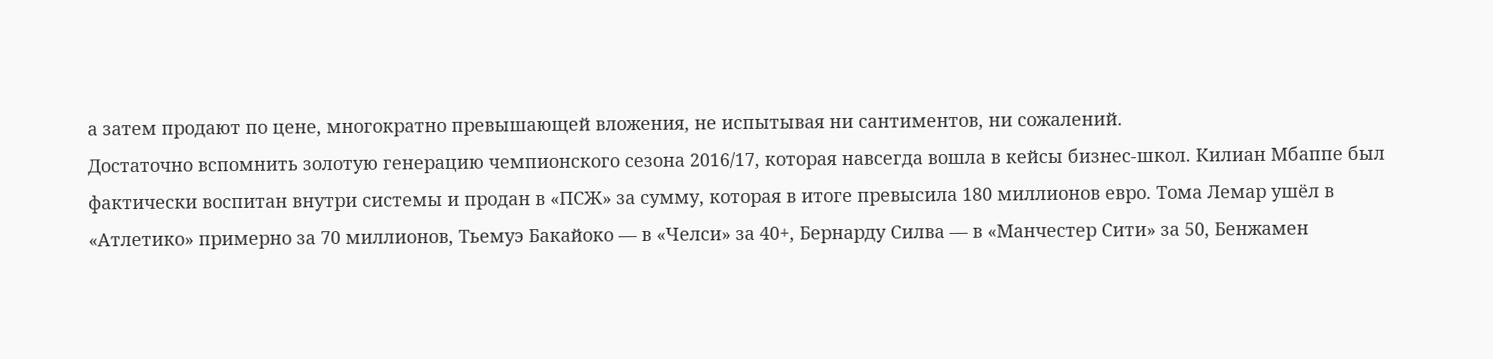а затем продают по цене, многократно превышающей вложения, не испытывая ни сантиментов, ни сожалений.
Достаточно вспомнить золотую генерацию чемпионского сезона 2016/17, которая навсегда вошла в кейсы бизнес-школ. Килиан Мбаппе был фактически воспитан внутри системы и продан в «ПСЖ» за сумму, которая в итоге превысила 180 миллионов евро. Тома Лемар ушёл в «Атлетико» примерно за 70 миллионов, Тьемуэ Бакайоко — в «Челси» за 40+, Бернарду Силва — в «Манчестер Сити» за 50, Бенжамен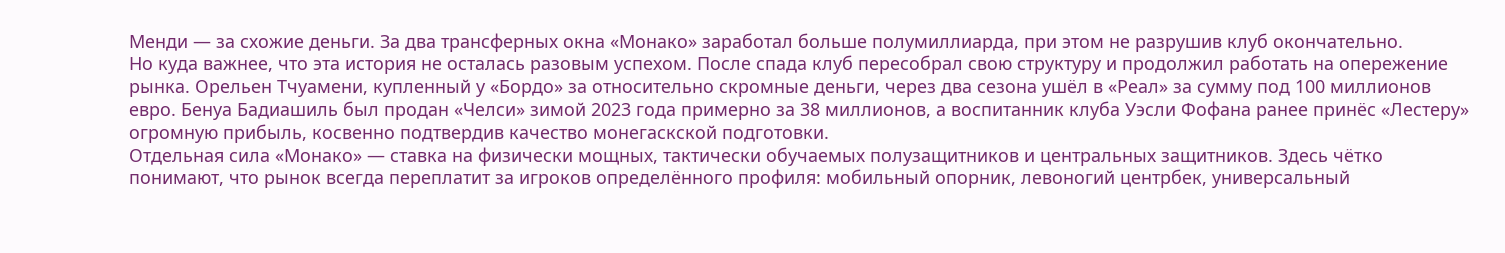Менди — за схожие деньги. За два трансферных окна «Монако» заработал больше полумиллиарда, при этом не разрушив клуб окончательно.
Но куда важнее, что эта история не осталась разовым успехом. После спада клуб пересобрал свою структуру и продолжил работать на опережение рынка. Орельен Тчуамени, купленный у «Бордо» за относительно скромные деньги, через два сезона ушёл в «Реал» за сумму под 100 миллионов евро. Бенуа Бадиашиль был продан «Челси» зимой 2023 года примерно за 38 миллионов, а воспитанник клуба Уэсли Фофана ранее принёс «Лестеру» огромную прибыль, косвенно подтвердив качество монегаскской подготовки.
Отдельная сила «Монако» — ставка на физически мощных, тактически обучаемых полузащитников и центральных защитников. Здесь чётко понимают, что рынок всегда переплатит за игроков определённого профиля: мобильный опорник, левоногий центрбек, универсальный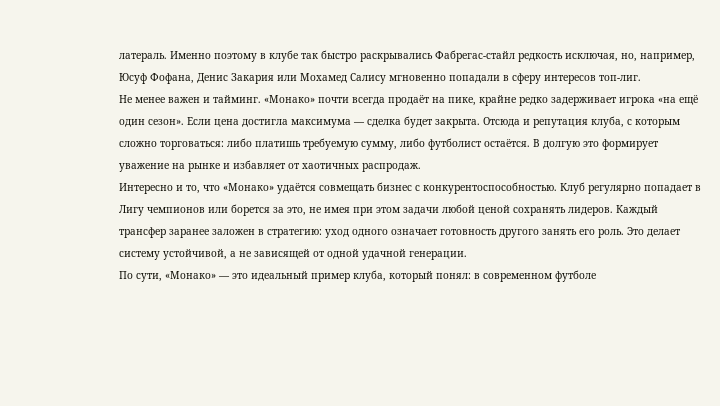латераль. Именно поэтому в клубе так быстро раскрывались Фабрегас-стайл редкость исключая, но, например, Юсуф Фофана, Денис Закария или Мохамед Салису мгновенно попадали в сферу интересов топ-лиг.
Не менее важен и тайминг. «Монако» почти всегда продаёт на пике, крайне редко задерживает игрока «на ещё один сезон». Если цена достигла максимума — сделка будет закрыта. Отсюда и репутация клуба, с которым сложно торговаться: либо платишь требуемую сумму, либо футболист остаётся. В долгую это формирует уважение на рынке и избавляет от хаотичных распродаж.
Интересно и то, что «Монако» удаётся совмещать бизнес с конкурентоспособностью. Клуб регулярно попадает в Лигу чемпионов или борется за это, не имея при этом задачи любой ценой сохранять лидеров. Каждый трансфер заранее заложен в стратегию: уход одного означает готовность другого занять его роль. Это делает систему устойчивой, а не зависящей от одной удачной генерации.
По сути, «Монако» — это идеальный пример клуба, который понял: в современном футболе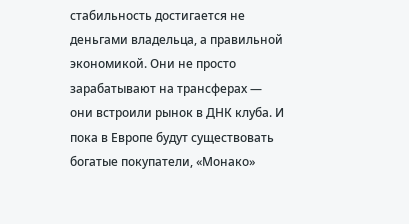стабильность достигается не деньгами владельца, а правильной экономикой. Они не просто зарабатывают на трансферах — они встроили рынок в ДНК клуба. И пока в Европе будут существовать богатые покупатели, «Монако»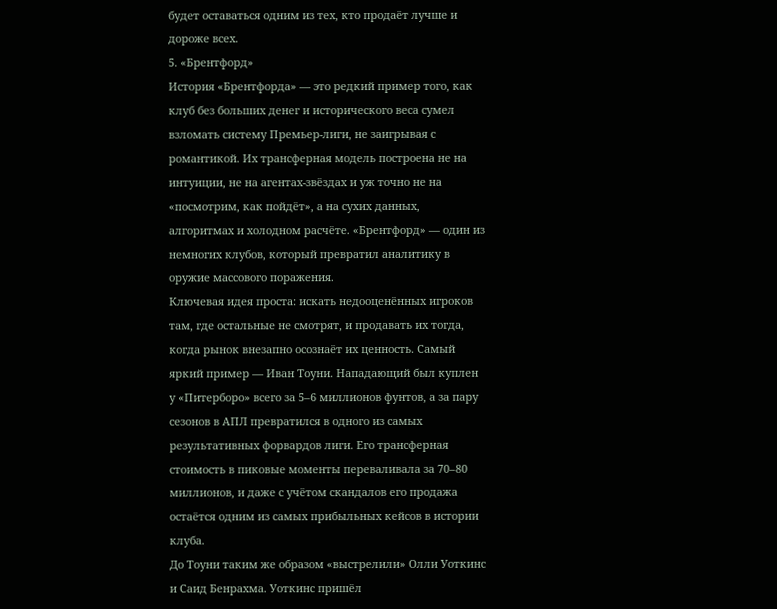будет оставаться одним из тех, кто продаёт лучше и дороже всех.
5. «Брентфорд»
История «Брентфорда» — это редкий пример того, как клуб без больших денег и исторического веса сумел взломать систему Премьер-лиги, не заигрывая с романтикой. Их трансферная модель построена не на интуиции, не на агентах-звёздах и уж точно не на «посмотрим, как пойдёт», а на сухих данных, алгоритмах и холодном расчёте. «Брентфорд» — один из немногих клубов, который превратил аналитику в оружие массового поражения.
Ключевая идея проста: искать недооценённых игроков там, где остальные не смотрят, и продавать их тогда, когда рынок внезапно осознаёт их ценность. Самый яркий пример — Иван Тоуни. Нападающий был куплен у «Питерборо» всего за 5–6 миллионов фунтов, а за пару сезонов в АПЛ превратился в одного из самых результативных форвардов лиги. Его трансферная стоимость в пиковые моменты переваливала за 70–80 миллионов, и даже с учётом скандалов его продажа остаётся одним из самых прибыльных кейсов в истории клуба.
До Тоуни таким же образом «выстрелили» Олли Уоткинс и Саид Бенрахма. Уоткинс пришёл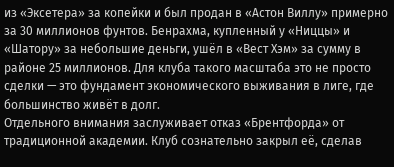из «Эксетера» за копейки и был продан в «Астон Виллу» примерно за 30 миллионов фунтов. Бенрахма, купленный у «Ниццы» и «Шатору» за небольшие деньги, ушёл в «Вест Хэм» за сумму в районе 25 миллионов. Для клуба такого масштаба это не просто сделки — это фундамент экономического выживания в лиге, где большинство живёт в долг.
Отдельного внимания заслуживает отказ «Брентфорда» от традиционной академии. Клуб сознательно закрыл её, сделав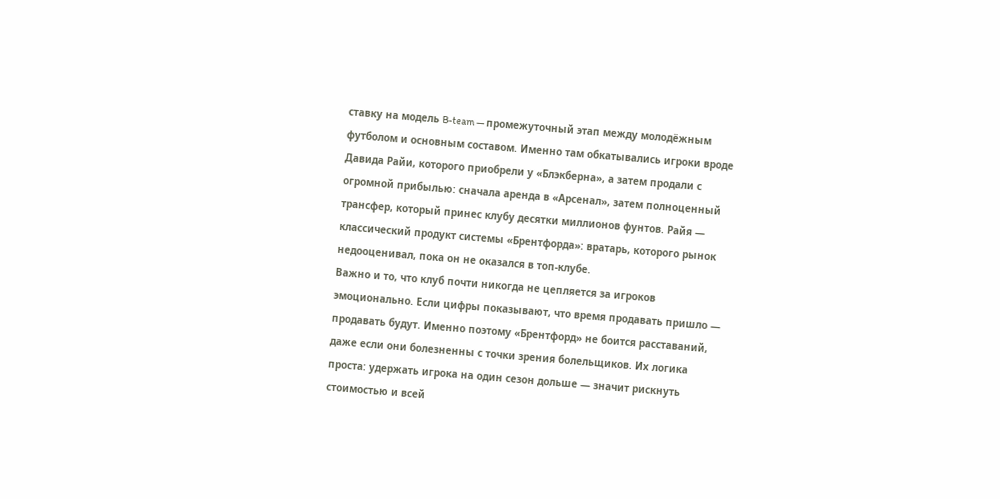ставку на модель B-team — промежуточный этап между молодёжным футболом и основным составом. Именно там обкатывались игроки вроде Давида Райи, которого приобрели у «Блэкберна», а затем продали с огромной прибылью: сначала аренда в «Арсенал», затем полноценный трансфер, который принес клубу десятки миллионов фунтов. Райя — классический продукт системы «Брентфорда»: вратарь, которого рынок недооценивал, пока он не оказался в топ-клубе.
Важно и то, что клуб почти никогда не цепляется за игроков эмоционально. Если цифры показывают, что время продавать пришло — продавать будут. Именно поэтому «Брентфорд» не боится расставаний, даже если они болезненны с точки зрения болельщиков. Их логика проста: удержать игрока на один сезон дольше — значит рискнуть стоимостью и всей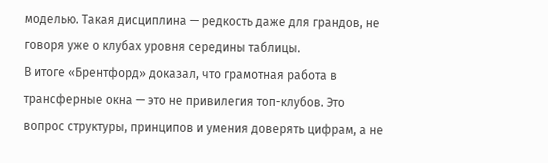моделью. Такая дисциплина — редкость даже для грандов, не говоря уже о клубах уровня середины таблицы.
В итоге «Брентфорд» доказал, что грамотная работа в трансферные окна — это не привилегия топ-клубов. Это вопрос структуры, принципов и умения доверять цифрам, а не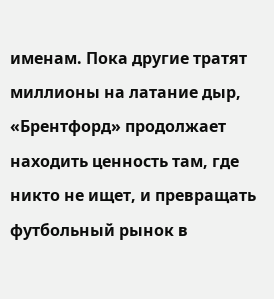именам. Пока другие тратят миллионы на латание дыр, «Брентфорд» продолжает находить ценность там, где никто не ищет, и превращать футбольный рынок в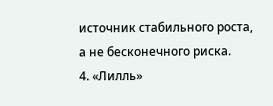источник стабильного роста, а не бесконечного риска.
4. «Лилль»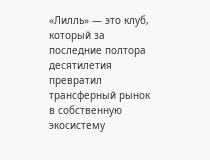«Лилль» — это клуб, который за последние полтора десятилетия превратил трансферный рынок в собственную экосистему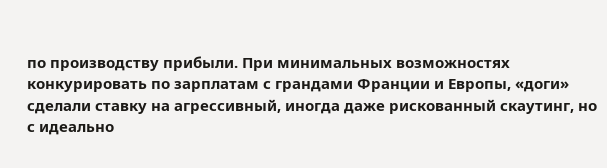по производству прибыли. При минимальных возможностях конкурировать по зарплатам с грандами Франции и Европы, «доги» сделали ставку на агрессивный, иногда даже рискованный скаутинг, но с идеально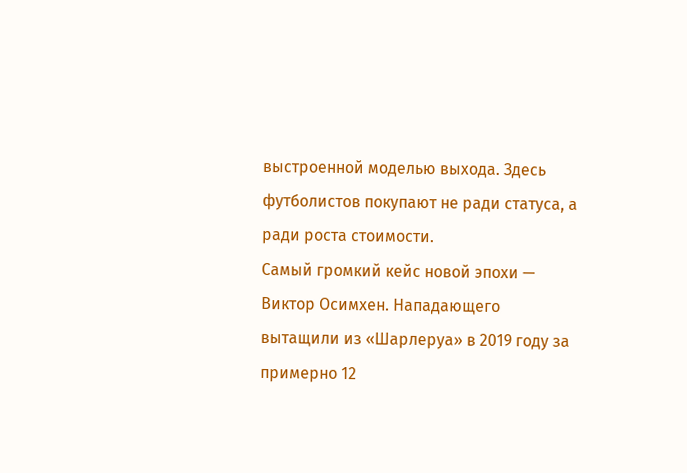выстроенной моделью выхода. Здесь футболистов покупают не ради статуса, а ради роста стоимости.
Самый громкий кейс новой эпохи — Виктор Осимхен. Нападающего вытащили из «Шарлеруа» в 2019 году за примерно 12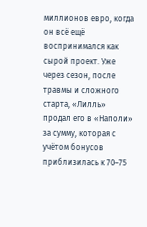миллионов евро, когда он всё ещё воспринимался как сырой проект. Уже через сезон, после травмы и сложного старта, «Лилль» продал его в «Наполи» за сумму, которая с учётом бонусов приблизилась к 70–75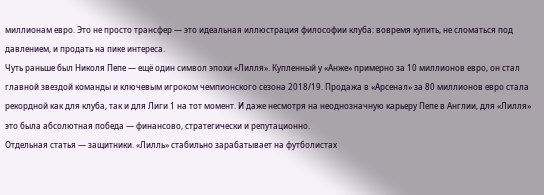миллионам евро. Это не просто трансфер — это идеальная иллюстрация философии клуба: вовремя купить, не сломаться под давлением, и продать на пике интереса.
Чуть раньше был Николя Пепе — ещё один символ эпохи «Лилля». Купленный у «Анже» примерно за 10 миллионов евро, он стал главной звездой команды и ключевым игроком чемпионского сезона 2018/19. Продажа в «Арсенал» за 80 миллионов евро стала рекордной как для клуба, так и для Лиги 1 на тот момент. И даже несмотря на неоднозначную карьеру Пепе в Англии, для «Лилля» это была абсолютная победа — финансово, стратегически и репутационно.
Отдельная статья — защитники. «Лилль» стабильно зарабатывает на футболистах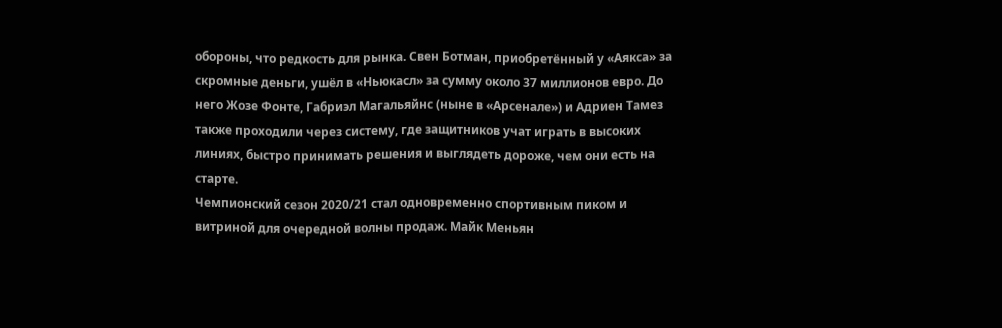обороны, что редкость для рынка. Свен Ботман, приобретённый у «Аякса» за скромные деньги, ушёл в «Ньюкасл» за сумму около 37 миллионов евро. До него Жозе Фонте, Габриэл Магальяйнс (ныне в «Арсенале») и Адриен Тамез также проходили через систему, где защитников учат играть в высоких линиях, быстро принимать решения и выглядеть дороже, чем они есть на старте.
Чемпионский сезон 2020/21 стал одновременно спортивным пиком и витриной для очередной волны продаж. Майк Меньян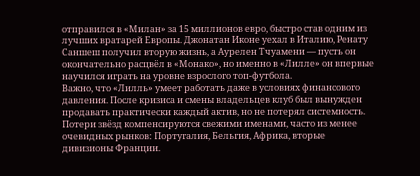отправился в «Милан» за 15 миллионов евро, быстро став одним из лучших вратарей Европы. Джонатан Иконе уехал в Италию, Ренату Саншеш получил вторую жизнь, а Аурелен Тчуамени — пусть он окончательно расцвёл в «Монако», но именно в «Лилле» он впервые научился играть на уровне взрослого топ-футбола.
Важно, что «Лилль» умеет работать даже в условиях финансового давления. После кризиса и смены владельцев клуб был вынужден продавать практически каждый актив, но не потерял системность. Потери звёзд компенсируются свежими именами, часто из менее очевидных рынков: Португалия, Бельгия, Африка, вторые дивизионы Франции.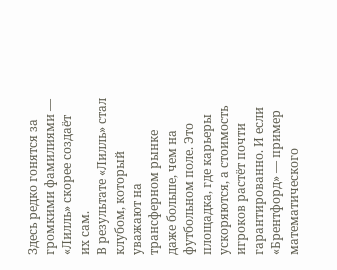Здесь редко гонятся за громкими фамилиями — «Лилль» скорее создаёт их сам.
В результате «Лилль» стал клубом, который уважают на трансферном рынке даже больше, чем на футбольном поле. Это площадка, где карьеры ускоряются, а стоимость игроков растёт почти гарантированно. И если «Брентфорд» — пример математического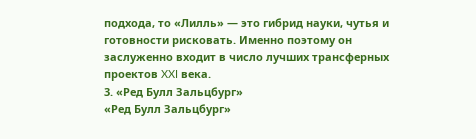подхода, то «Лилль» — это гибрид науки, чутья и готовности рисковать. Именно поэтому он заслуженно входит в число лучших трансферных проектов XXI века.
3. «Ред Булл Зальцбург»
«Ред Булл Зальцбург»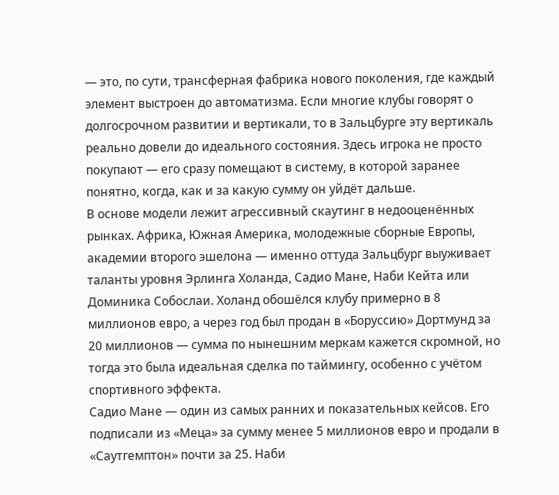— это, по сути, трансферная фабрика нового поколения, где каждый элемент выстроен до автоматизма. Если многие клубы говорят о долгосрочном развитии и вертикали, то в Зальцбурге эту вертикаль реально довели до идеального состояния. Здесь игрока не просто покупают — его сразу помещают в систему, в которой заранее понятно, когда, как и за какую сумму он уйдёт дальше.
В основе модели лежит агрессивный скаутинг в недооценённых рынках. Африка, Южная Америка, молодежные сборные Европы, академии второго эшелона — именно оттуда Зальцбург выуживает таланты уровня Эрлинга Холанда, Садио Мане, Наби Кейта или Доминика Собослаи. Холанд обошёлся клубу примерно в 8 миллионов евро, а через год был продан в «Боруссию» Дортмунд за 20 миллионов — сумма по нынешним меркам кажется скромной, но тогда это была идеальная сделка по таймингу, особенно с учётом спортивного эффекта.
Садио Мане — один из самых ранних и показательных кейсов. Его подписали из «Меца» за сумму менее 5 миллионов евро и продали в «Саутгемптон» почти за 25. Наби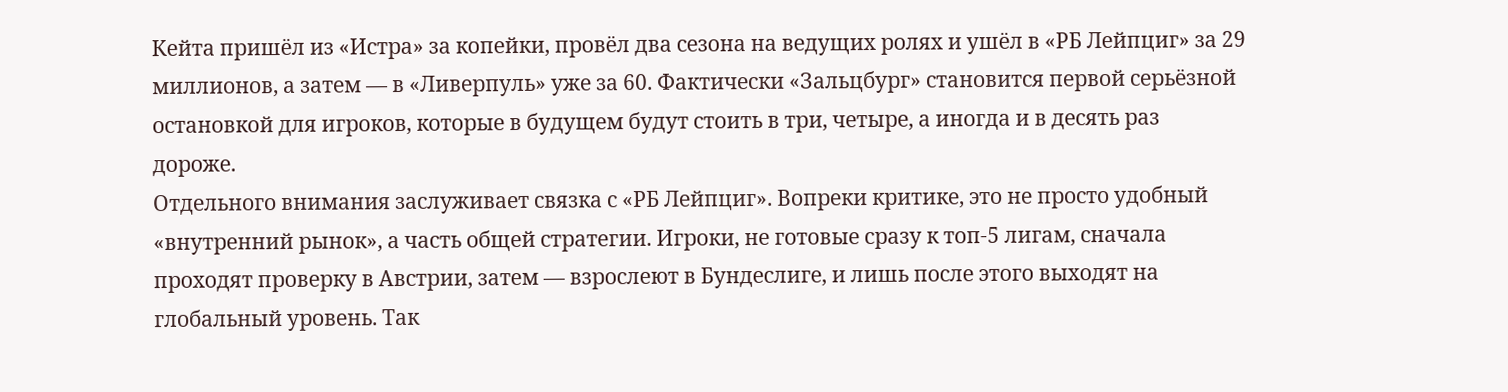Кейта пришёл из «Истра» за копейки, провёл два сезона на ведущих ролях и ушёл в «РБ Лейпциг» за 29 миллионов, а затем — в «Ливерпуль» уже за 60. Фактически «Зальцбург» становится первой серьёзной остановкой для игроков, которые в будущем будут стоить в три, четыре, а иногда и в десять раз дороже.
Отдельного внимания заслуживает связка с «РБ Лейпциг». Вопреки критике, это не просто удобный «внутренний рынок», а часть общей стратегии. Игроки, не готовые сразу к топ-5 лигам, сначала проходят проверку в Австрии, затем — взрослеют в Бундеслиге, и лишь после этого выходят на глобальный уровень. Так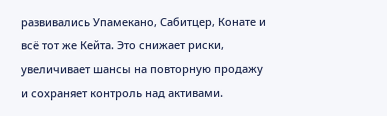развивались Упамекано, Сабитцер, Конате и всё тот же Кейта. Это снижает риски, увеличивает шансы на повторную продажу и сохраняет контроль над активами.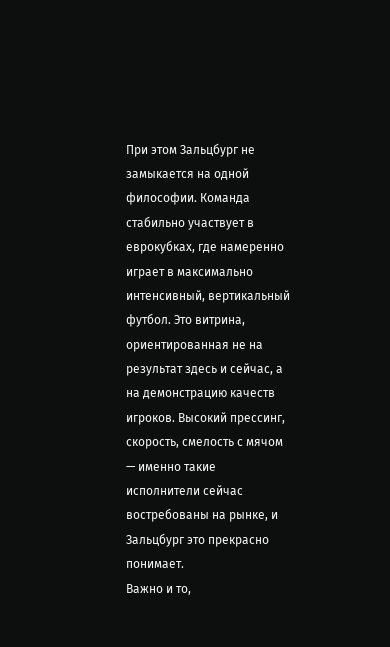При этом Зальцбург не замыкается на одной философии. Команда стабильно участвует в еврокубках, где намеренно играет в максимально интенсивный, вертикальный футбол. Это витрина, ориентированная не на результат здесь и сейчас, а на демонстрацию качеств игроков. Высокий прессинг, скорость, смелость с мячом — именно такие исполнители сейчас востребованы на рынке, и Зальцбург это прекрасно понимает.
Важно и то,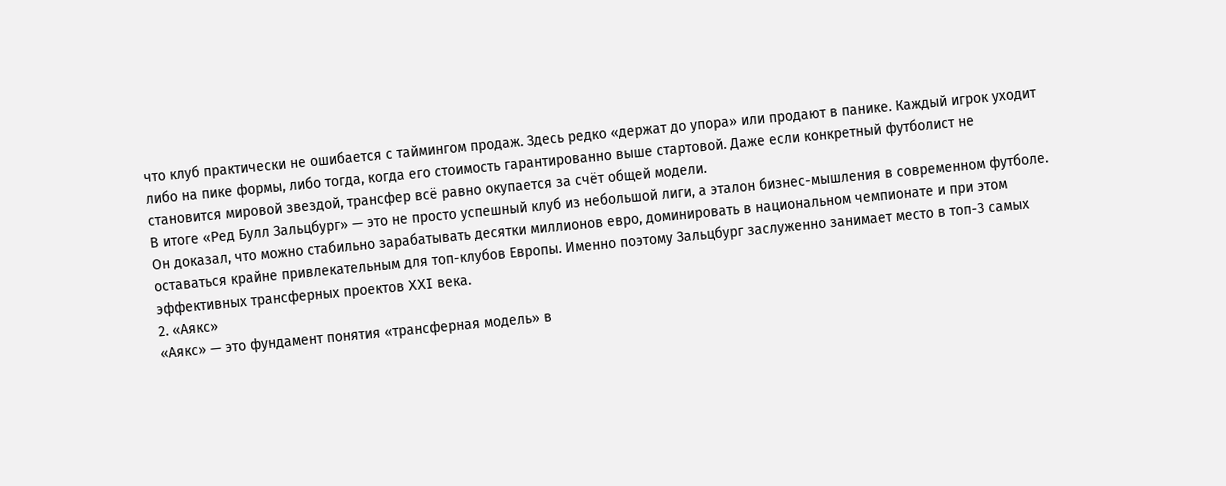что клуб практически не ошибается с таймингом продаж. Здесь редко «держат до упора» или продают в панике. Каждый игрок уходит либо на пике формы, либо тогда, когда его стоимость гарантированно выше стартовой. Даже если конкретный футболист не становится мировой звездой, трансфер всё равно окупается за счёт общей модели.
В итоге «Ред Булл Зальцбург» — это не просто успешный клуб из небольшой лиги, а эталон бизнес-мышления в современном футболе. Он доказал, что можно стабильно зарабатывать десятки миллионов евро, доминировать в национальном чемпионате и при этом оставаться крайне привлекательным для топ-клубов Европы. Именно поэтому Зальцбург заслуженно занимает место в топ-3 самых эффективных трансферных проектов XXI века.
2. «Аякс»
«Аякс» — это фундамент понятия «трансферная модель» в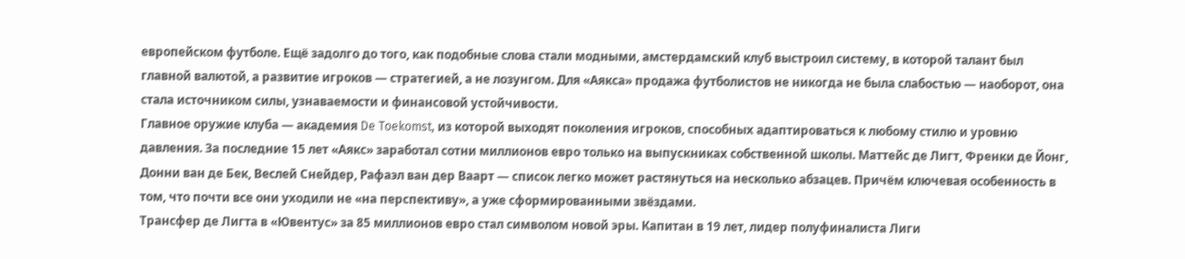европейском футболе. Ещё задолго до того, как подобные слова стали модными, амстердамский клуб выстроил систему, в которой талант был главной валютой, а развитие игроков — стратегией, а не лозунгом. Для «Аякса» продажа футболистов не никогда не была слабостью — наоборот, она стала источником силы, узнаваемости и финансовой устойчивости.
Главное оружие клуба — академия De Toekomst, из которой выходят поколения игроков, способных адаптироваться к любому стилю и уровню давления. За последние 15 лет «Аякс» заработал сотни миллионов евро только на выпускниках собственной школы. Маттейс де Лигт, Френки де Йонг, Донни ван де Бек, Веслей Снейдер, Рафаэл ван дер Ваарт — список легко может растянуться на несколько абзацев. Причём ключевая особенность в том, что почти все они уходили не «на перспективу», а уже сформированными звёздами.
Трансфер де Лигта в «Ювентус» за 85 миллионов евро стал символом новой эры. Капитан в 19 лет, лидер полуфиналиста Лиги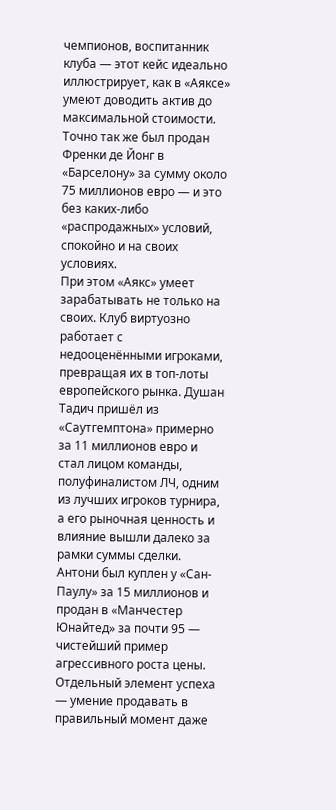чемпионов, воспитанник клуба — этот кейс идеально иллюстрирует, как в «Аяксе» умеют доводить актив до максимальной стоимости. Точно так же был продан Френки де Йонг в «Барселону» за сумму около 75 миллионов евро — и это без каких-либо «распродажных» условий, спокойно и на своих условиях.
При этом «Аякс» умеет зарабатывать не только на своих. Клуб виртуозно работает с недооценёнными игроками, превращая их в топ-лоты европейского рынка. Душан Тадич пришёл из «Саутгемптона» примерно за 11 миллионов евро и стал лицом команды, полуфиналистом ЛЧ, одним из лучших игроков турнира, а его рыночная ценность и влияние вышли далеко за рамки суммы сделки. Антони был куплен у «Сан-Паулу» за 15 миллионов и продан в «Манчестер Юнайтед» за почти 95 — чистейший пример агрессивного роста цены.
Отдельный элемент успеха — умение продавать в правильный момент даже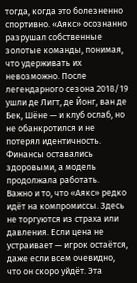тогда, когда это болезненно спортивно. «Аякс» осознанно разрушал собственные золотые команды, понимая, что удерживать их невозможно. После легендарного сезона 2018/19 ушли де Лигт, де Йонг, ван де Бек, Шёне — и клуб ослаб, но не обанкротился и не потерял идентичность. Финансы оставались здоровыми, а модель продолжала работать.
Важно и то, что «Аякс» редко идёт на компромиссы. Здесь не торгуются из страха или давления. Если цена не устраивает — игрок остаётся, даже если всем очевидно, что он скоро уйдёт. Эта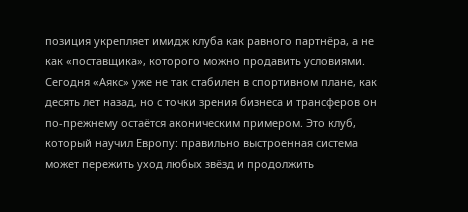позиция укрепляет имидж клуба как равного партнёра, а не как «поставщика», которого можно продавить условиями.
Сегодня «Аякс» уже не так стабилен в спортивном плане, как десять лет назад, но с точки зрения бизнеса и трансферов он по-прежнему остаётся аконическим примером. Это клуб, который научил Европу: правильно выстроенная система может пережить уход любых звёзд и продолжить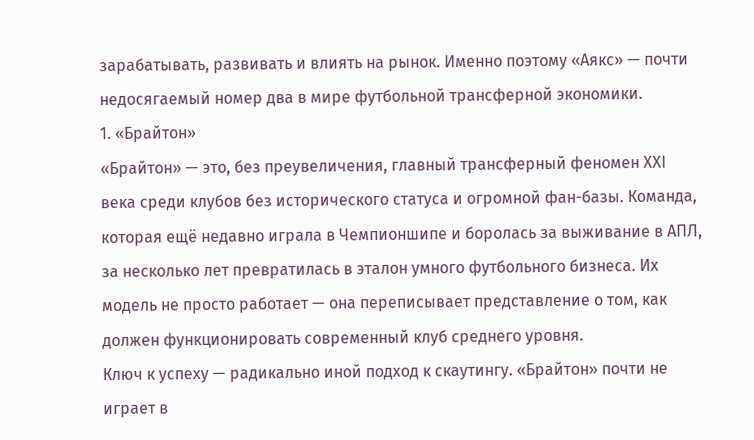зарабатывать, развивать и влиять на рынок. Именно поэтому «Аякс» — почти недосягаемый номер два в мире футбольной трансферной экономики.
1. «Брайтон»
«Брайтон» — это, без преувеличения, главный трансферный феномен XXI века среди клубов без исторического статуса и огромной фан-базы. Команда, которая ещё недавно играла в Чемпионшипе и боролась за выживание в АПЛ, за несколько лет превратилась в эталон умного футбольного бизнеса. Их модель не просто работает — она переписывает представление о том, как должен функционировать современный клуб среднего уровня.
Ключ к успеху — радикально иной подход к скаутингу. «Брайтон» почти не играет в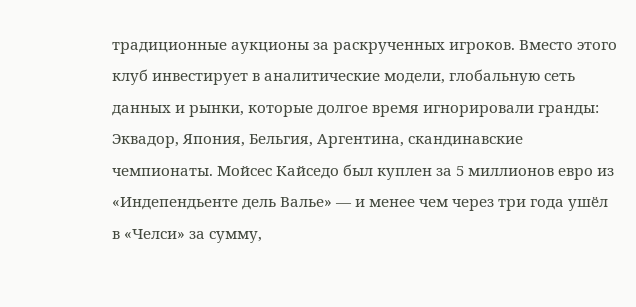традиционные аукционы за раскрученных игроков. Вместо этого клуб инвестирует в аналитические модели, глобальную сеть данных и рынки, которые долгое время игнорировали гранды: Эквадор, Япония, Бельгия, Аргентина, скандинавские чемпионаты. Мойсес Кайседо был куплен за 5 миллионов евро из «Индепендьенте дель Валье» — и менее чем через три года ушёл в «Челси» за сумму,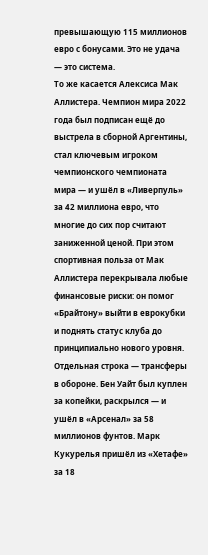превышающую 115 миллионов евро с бонусами. Это не удача — это система.
То же касается Алексиса Мак Аллистера. Чемпион мира 2022 года был подписан ещё до выстрела в сборной Аргентины, стал ключевым игроком чемпионского чемпионата мира — и ушёл в «Ливерпуль» за 42 миллиона евро, что многие до сих пор считают заниженной ценой. При этом спортивная польза от Мак Аллистера перекрывала любые финансовые риски: он помог «Брайтону» выйти в еврокубки и поднять статус клуба до принципиально нового уровня.
Отдельная строка — трансферы в обороне. Бен Уайт был куплен за копейки, раскрылся — и ушёл в «Арсенал» за 58 миллионов фунтов. Марк Кукурелья пришёл из «Хетафе» за 18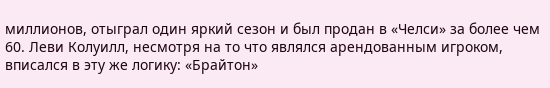миллионов, отыграл один яркий сезон и был продан в «Челси» за более чем 60. Леви Колуилл, несмотря на то что являлся арендованным игроком, вписался в эту же логику: «Брайтон»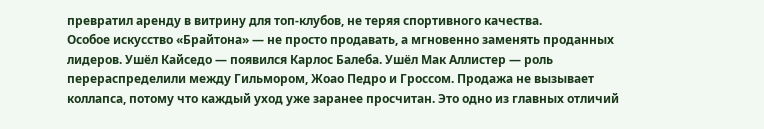превратил аренду в витрину для топ-клубов, не теряя спортивного качества.
Особое искусство «Брайтона» — не просто продавать, а мгновенно заменять проданных лидеров. Ушёл Кайседо — появился Карлос Балеба. Ушёл Мак Аллистер — роль перераспределили между Гильмором, Жоао Педро и Гроссом. Продажа не вызывает коллапса, потому что каждый уход уже заранее просчитан. Это одно из главных отличий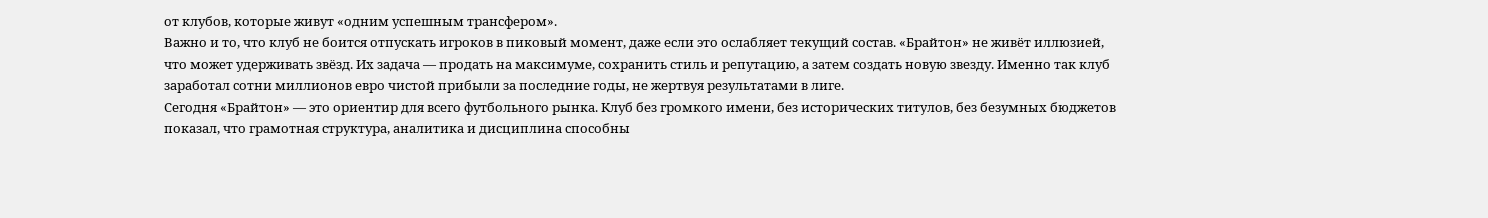от клубов, которые живут «одним успешным трансфером».
Важно и то, что клуб не боится отпускать игроков в пиковый момент, даже если это ослабляет текущий состав. «Брайтон» не живёт иллюзией, что может удерживать звёзд. Их задача — продать на максимуме, сохранить стиль и репутацию, а затем создать новую звезду. Именно так клуб заработал сотни миллионов евро чистой прибыли за последние годы, не жертвуя результатами в лиге.
Сегодня «Брайтон» — это ориентир для всего футбольного рынка. Клуб без громкого имени, без исторических титулов, без безумных бюджетов показал, что грамотная структура, аналитика и дисциплина способны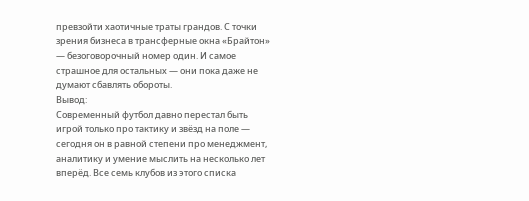превзойти хаотичные траты грандов. С точки зрения бизнеса в трансферные окна «Брайтон» — безоговорочный номер один. И самое страшное для остальных — они пока даже не думают сбавлять обороты.
Вывод:
Современный футбол давно перестал быть игрой только про тактику и звёзд на поле — сегодня он в равной степени про менеджмент, аналитику и умение мыслить на несколько лет вперёд. Все семь клубов из этого списка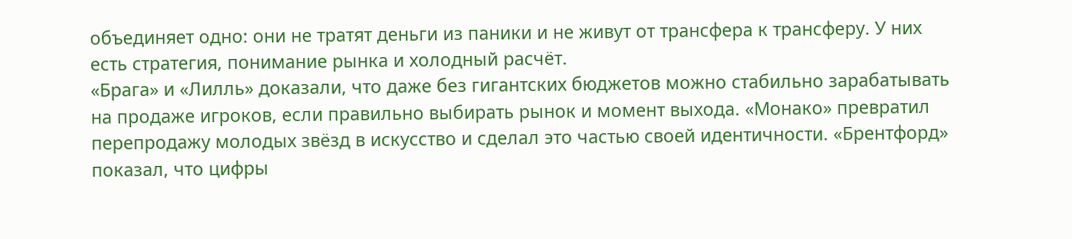объединяет одно: они не тратят деньги из паники и не живут от трансфера к трансферу. У них есть стратегия, понимание рынка и холодный расчёт.
«Брага» и «Лилль» доказали, что даже без гигантских бюджетов можно стабильно зарабатывать на продаже игроков, если правильно выбирать рынок и момент выхода. «Монако» превратил перепродажу молодых звёзд в искусство и сделал это частью своей идентичности. «Брентфорд» показал, что цифры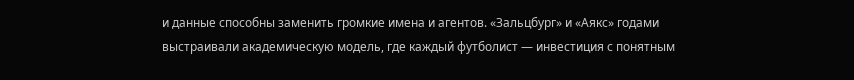и данные способны заменить громкие имена и агентов. «Зальцбург» и «Аякс» годами выстраивали академическую модель, где каждый футболист — инвестиция с понятным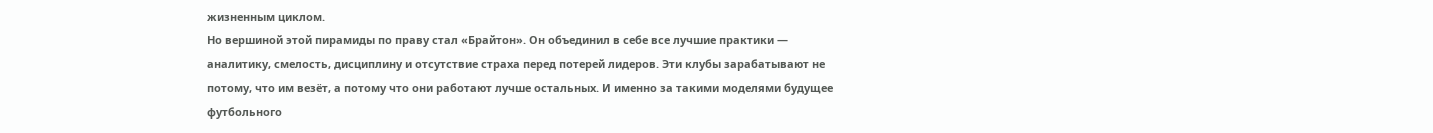жизненным циклом.
Но вершиной этой пирамиды по праву стал «Брайтон». Он объединил в себе все лучшие практики — аналитику, смелость, дисциплину и отсутствие страха перед потерей лидеров. Эти клубы зарабатывают не потому, что им везёт, а потому что они работают лучше остальных. И именно за такими моделями будущее футбольного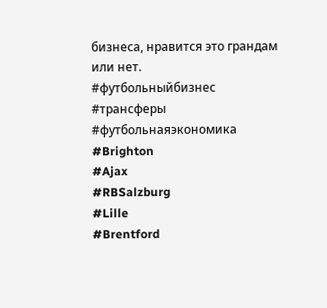бизнеса, нравится это грандам или нет.
#футбольныйбизнес
#трансферы
#футбольнаяэкономика
#Brighton
#Ajax
#RBSalzburg
#Lille
#Brentford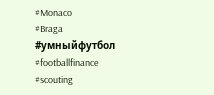#Monaco
#Braga
#умныйфутбол
#footballfinance
#scouting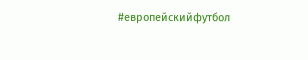#европейскийфутбол